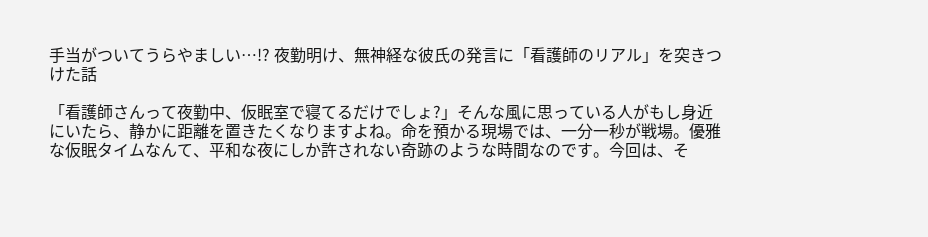手当がついてうらやましい…!? 夜勤明け、無神経な彼氏の発言に「看護師のリアル」を突きつけた話

「看護師さんって夜勤中、仮眠室で寝てるだけでしょ?」そんな風に思っている人がもし身近にいたら、静かに距離を置きたくなりますよね。命を預かる現場では、一分一秒が戦場。優雅な仮眠タイムなんて、平和な夜にしか許されない奇跡のような時間なのです。今回は、そ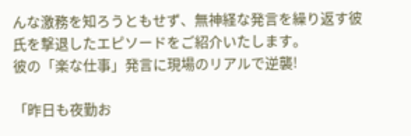んな激務を知ろうともせず、無神経な発言を繰り返す彼氏を撃退したエピソードをご紹介いたします。
彼の「楽な仕事」発言に現場のリアルで逆襲!

「昨日も夜勤お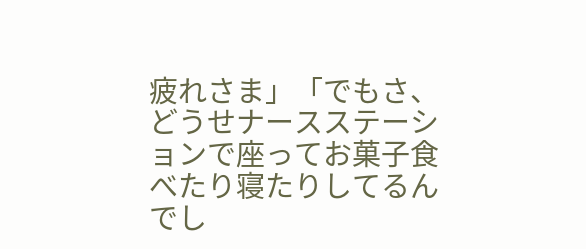疲れさま」「でもさ、どうせナースステーションで座ってお菓子食べたり寝たりしてるんでし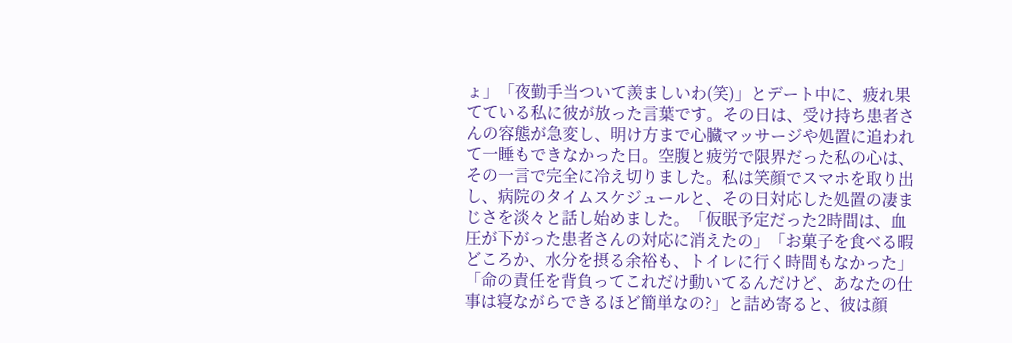ょ」「夜勤手当ついて羨ましいわ(笑)」とデート中に、疲れ果てている私に彼が放った言葉です。その日は、受け持ち患者さんの容態が急変し、明け方まで心臓マッサージや処置に追われて一睡もできなかった日。空腹と疲労で限界だった私の心は、その一言で完全に冷え切りました。私は笑顔でスマホを取り出し、病院のタイムスケジュールと、その日対応した処置の凄まじさを淡々と話し始めました。「仮眠予定だった2時間は、血圧が下がった患者さんの対応に消えたの」「お菓子を食べる暇どころか、水分を摂る余裕も、トイレに行く時間もなかった」「命の責任を背負ってこれだけ動いてるんだけど、あなたの仕事は寝ながらできるほど簡単なの?」と詰め寄ると、彼は顔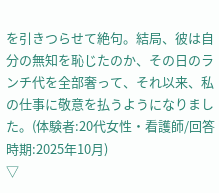を引きつらせて絶句。結局、彼は自分の無知を恥じたのか、その日のランチ代を全部奢って、それ以来、私の仕事に敬意を払うようになりました。(体験者:20代女性・看護師/回答時期:2025年10月)
▽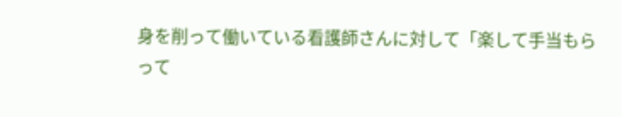身を削って働いている看護師さんに対して「楽して手当もらって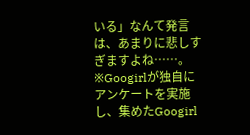いる」なんて発言は、あまりに悲しすぎますよね……。
※Googirlが独自にアンケートを実施し、集めたGoogirl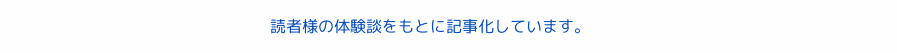読者様の体験談をもとに記事化しています。